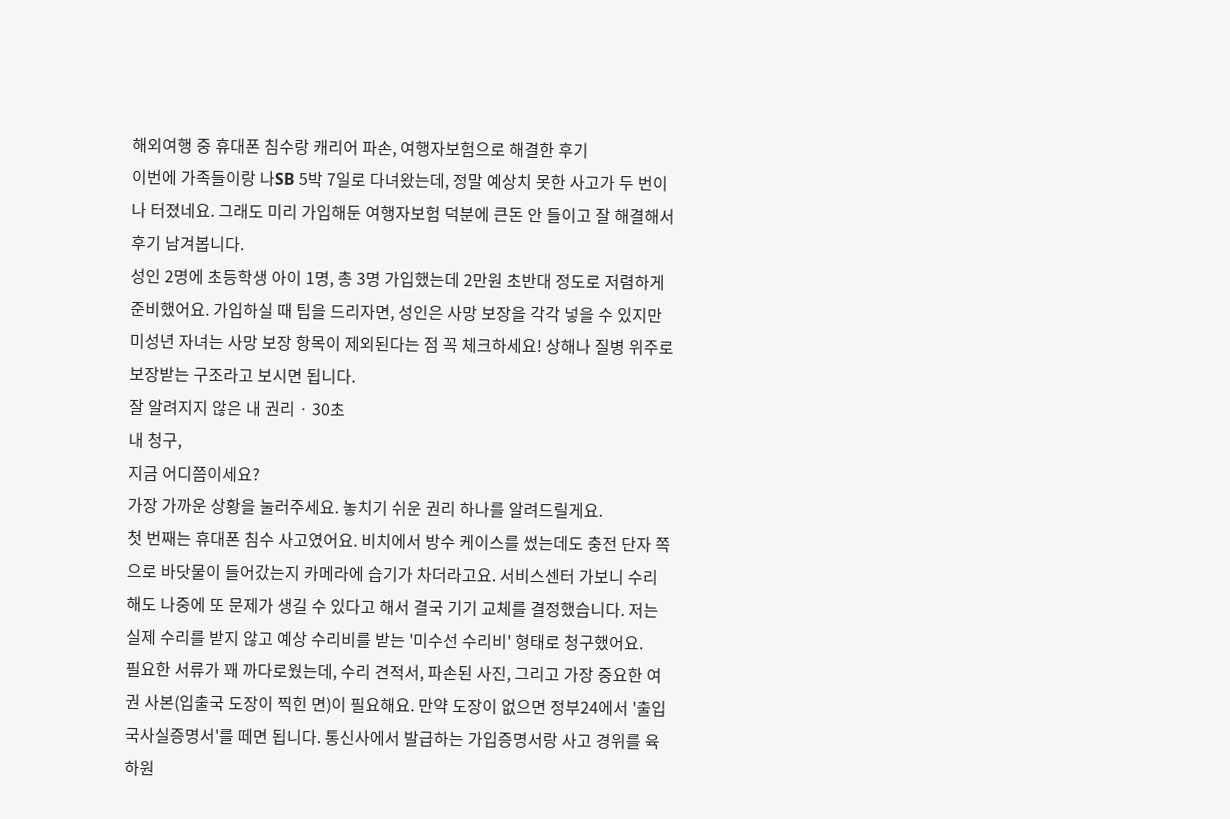해외여행 중 휴대폰 침수랑 캐리어 파손, 여행자보험으로 해결한 후기
이번에 가족들이랑 나SB 5박 7일로 다녀왔는데, 정말 예상치 못한 사고가 두 번이나 터졌네요. 그래도 미리 가입해둔 여행자보험 덕분에 큰돈 안 들이고 잘 해결해서 후기 남겨봅니다.
성인 2명에 초등학생 아이 1명, 총 3명 가입했는데 2만원 초반대 정도로 저렴하게 준비했어요. 가입하실 때 팁을 드리자면, 성인은 사망 보장을 각각 넣을 수 있지만 미성년 자녀는 사망 보장 항목이 제외된다는 점 꼭 체크하세요! 상해나 질병 위주로 보장받는 구조라고 보시면 됩니다.
잘 알려지지 않은 내 권리 · 30초
내 청구,
지금 어디쯤이세요?
가장 가까운 상황을 눌러주세요. 놓치기 쉬운 권리 하나를 알려드릴게요.
첫 번째는 휴대폰 침수 사고였어요. 비치에서 방수 케이스를 썼는데도 충전 단자 쪽으로 바닷물이 들어갔는지 카메라에 습기가 차더라고요. 서비스센터 가보니 수리해도 나중에 또 문제가 생길 수 있다고 해서 결국 기기 교체를 결정했습니다. 저는 실제 수리를 받지 않고 예상 수리비를 받는 '미수선 수리비' 형태로 청구했어요.
필요한 서류가 꽤 까다로웠는데, 수리 견적서, 파손된 사진, 그리고 가장 중요한 여권 사본(입출국 도장이 찍힌 면)이 필요해요. 만약 도장이 없으면 정부24에서 '출입국사실증명서'를 떼면 됩니다. 통신사에서 발급하는 가입증명서랑 사고 경위를 육하원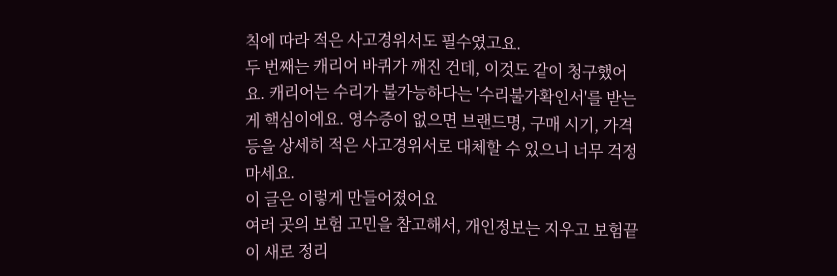칙에 따라 적은 사고경위서도 필수였고요.
두 번째는 캐리어 바퀴가 깨진 건데, 이것도 같이 청구했어요. 캐리어는 수리가 불가능하다는 '수리불가확인서'를 받는 게 핵심이에요. 영수증이 없으면 브랜드명, 구매 시기, 가격 등을 상세히 적은 사고경위서로 대체할 수 있으니 너무 걱정 마세요.
이 글은 이렇게 만들어졌어요
여러 곳의 보험 고민을 참고해서, 개인정보는 지우고 보험끝이 새로 정리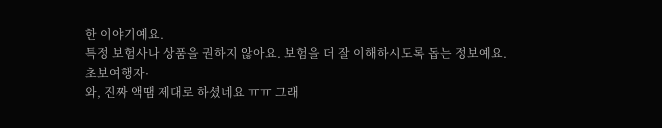한 이야기예요.
특정 보험사나 상품을 권하지 않아요. 보험을 더 잘 이해하시도록 돕는 정보예요.
초보여행자·
와, 진짜 액땜 제대로 하셨네요 ㅠㅠ 그래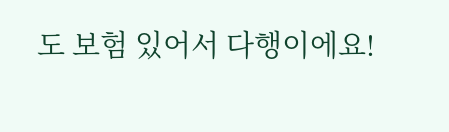도 보험 있어서 다행이에요!